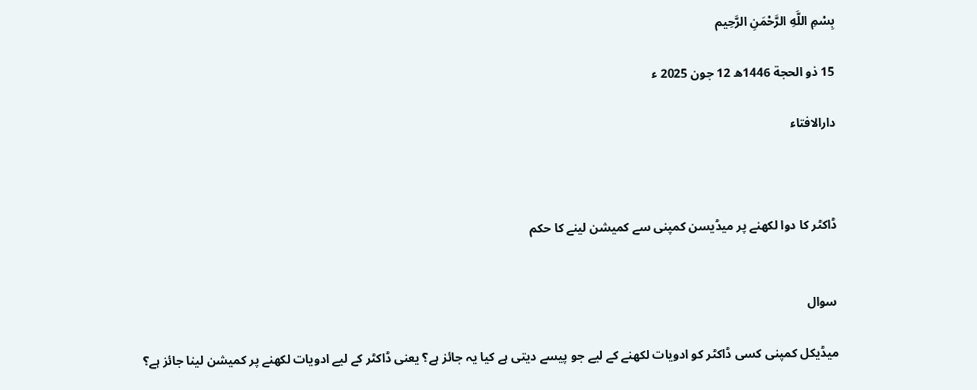بِسْمِ اللَّهِ الرَّحْمَنِ الرَّحِيم

15 ذو الحجة 1446ھ 12 جون 2025 ء

دارالافتاء



ڈاکٹر کا دوا لکھنے پر میڈیسن کمپنی سے کمیشن لینے کا حکم


سوال

میڈیکل کمپنی کسی ڈاکٹر کو ادویات لکھنے کے لیے جو پیسے دیتی ہے کیا یہ جائز ہے؟ یعنی ڈاکٹر کے لیے ادویات لکھنے پر کمیشن لینا جائز ہے؟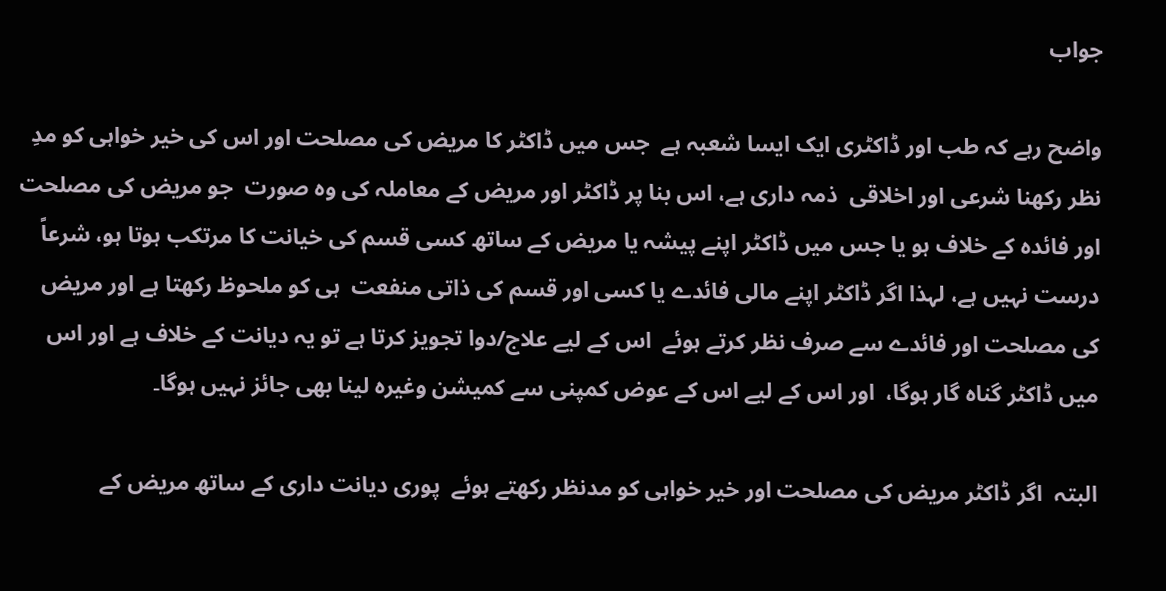جواب

واضح رہے کہ طب اور ڈاکٹری ایک ایسا شعبہ ہے  جس میں ڈاکٹر کا مریض کی مصلحت اور اس کی خیر خواہی کو مدِ نظر رکھنا شرعی اور اخلاقی  ذمہ داری ہے، اس بنا پر ڈاکٹر اور مریض کے معاملہ کی وہ صورت  جو مریض کی مصلحت اور فائدہ کے خلاف ہو یا جس میں ڈاکٹر اپنے پیشہ یا مریض کے ساتھ کسی قسم کی خیانت کا مرتکب ہوتا ہو، شرعاً درست نہیں ہے، لہذا اگر ڈاکٹر اپنے مالی فائدے یا کسی اور قسم کی ذاتی منفعت  ہی کو ملحوظ رکھتا ہے اور مریض کی مصلحت اور فائدے سے صرف نظر کرتے ہوئے  اس کے لیے علاج/دوا تجویز کرتا ہے تو یہ دیانت کے خلاف ہے اور اس میں ڈاکٹر گناہ گار ہوگا،  اور اس کے لیے اس کے عوض کمپنی سے کمیشن وغیرہ لینا بھی جائز نہیں ہوگا۔

البتہ  اگر ڈاکٹر مریض کی مصلحت اور خیر خواہی کو مدنظر رکھتے ہوئے  پوری دیانت داری کے ساتھ مریض کے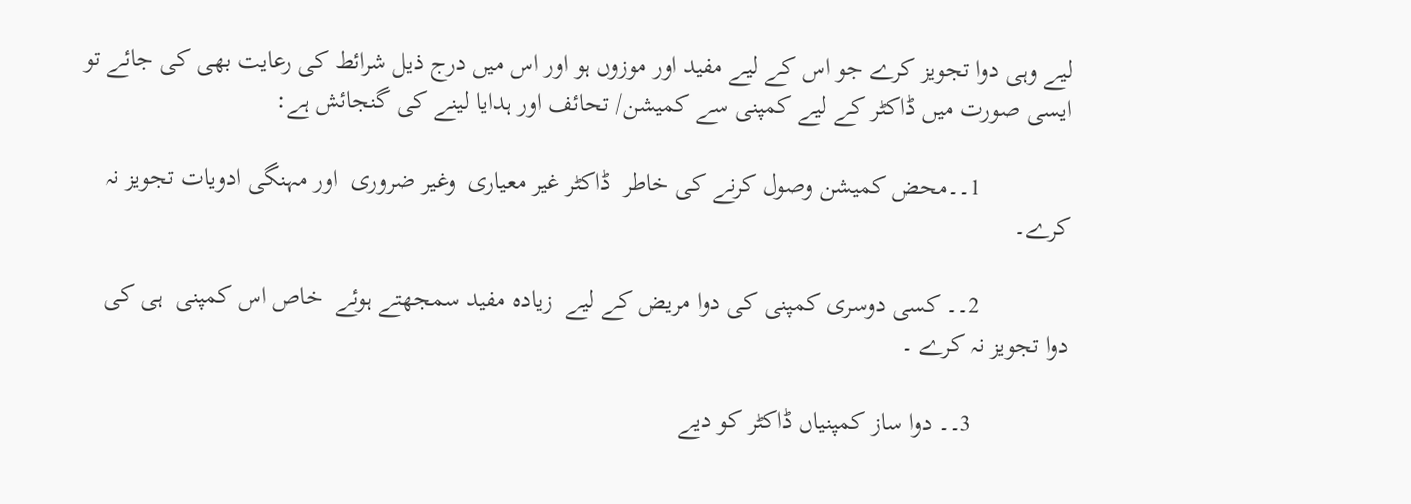لیے وہی دوا تجویز کرے جو اس کے لیے مفید اور موزوں ہو اور اس میں درج ذیل شرائط کی رعایت بھی کی جائے تو ایسی صورت میں ڈاکٹر کے لیے کمپنی سے کمیشن/ تحائف اور ہدایا لینے کی گنجائش ہے:

              1۔۔محض کمیشن وصول کرنے کی خاطر  ڈاکٹر غیر معیاری  وغیر ضروری  اور مہنگی ادویات تجویز نہ کرے۔

              2۔۔ کسی دوسری کمپنی کی دوا مریض کے لیے  زیادہ مفید سمجھتے ہوئے  خاص اس کمپنی  ہی کی دوا تجویز نہ کرے ۔

               3۔۔ دوا ساز کمپنیاں ڈاکٹر کو دیے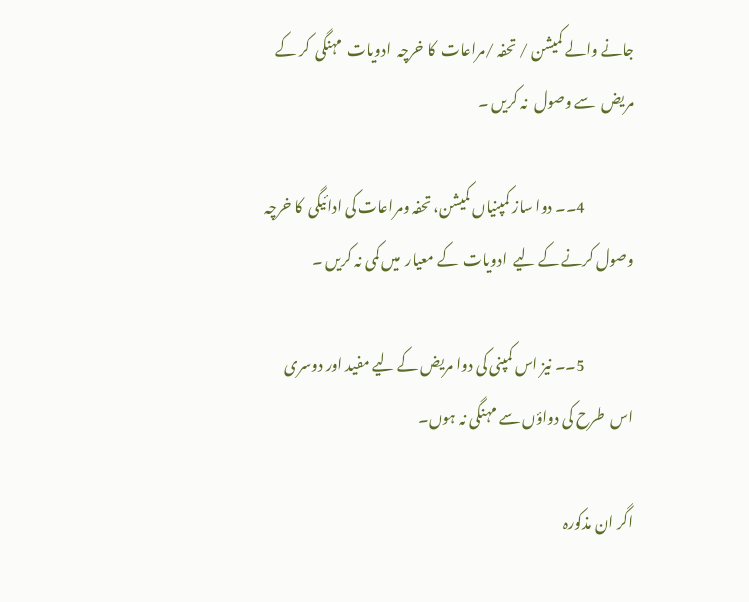جانے والے کمیشن / تحفہ /مراعات  کا خرچہ  ادویات  مہنگی  کر کے مریض  سے وصول  نہ کریں ۔

                 4۔۔ دوا ساز کمپنیاں کمیشن، تحفہ ومراعات کی ادائیگی  کا خرچہ  وصول کرنے کے لیے  ادویات  کے معیار  میں کمی نہ کریں ۔

                 5۔۔ نیز اس کمپنی کی دوا مریض کے لیے مفید اور دوسری اس  طرح کی دواؤں سے مہنگی نہ ہوں۔

اگر ان مذکورہ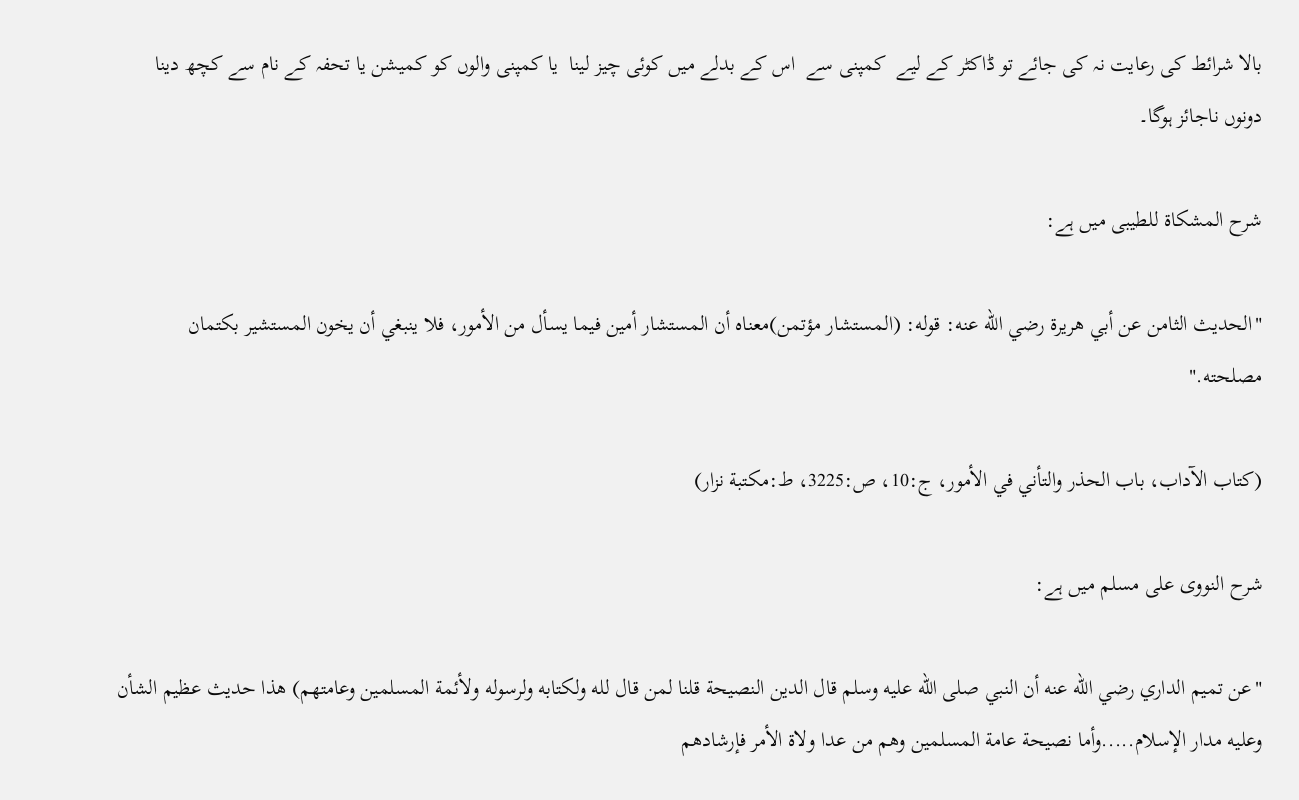بالا شرائط کی رعایت نہ کی جائے تو ڈاکٹر کے لیے  کمپنی سے  اس کے بدلے میں کوئی چیز لینا  یا کمپنی والوں کو کمیشن یا تحفہ کے نام سے کچھ دینا دونوں ناجائز ہوگا۔

شرح المشکاۃ للطیبی میں ہے:

"الحديث الثامن عن أبي هريرة رضي الله عنه: قوله: (المستشار مؤتمن)معناه أن المستشار أمين فيما يسأل من الأمور، فلا ينبغي أن يخون المستشير بكتمان مصلحته."

(كتاب الآداب، باب الحذر والتأني في الأمور، ج:10، ص:3225، ط:مكتبة نزار)

شرح النووی علی مسلم میں ہے:

"عن تميم الداري رضي الله عنه أن النبي صلى الله عليه وسلم قال الدين النصيحة قلنا لمن قال لله ولكتابه ولرسوله ولأئمة المسلمين وعامتهم) هذا حديث عظيم الشأن وعليه مدار الإسلام.....وأما نصيحة عامة المسلمين وهم من عدا ولاة الأمر فإرشادهم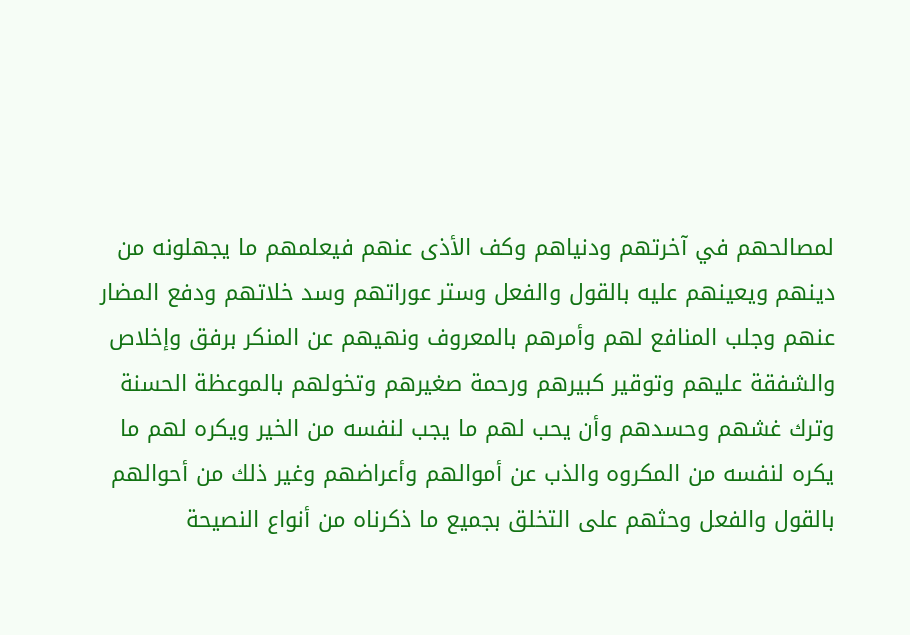لمصالحهم في آخرتهم ودنياهم وكف الأذى عنهم فيعلمهم ما يجهلونه من دينهم ويعينهم عليه بالقول والفعل وستر عوراتهم وسد خلاتهم ودفع المضار عنهم وجلب المنافع لهم وأمرهم بالمعروف ونهيهم عن المنكر برفق وإخلاص والشفقة عليهم وتوقير كبيرهم ورحمة صغيرهم وتخولهم بالموعظة الحسنة وترك غشهم وحسدهم وأن يحب لهم ما يجب لنفسه من الخير ويكره لهم ما يكره لنفسه من المكروه والذب عن أموالهم وأعراضهم وغير ذلك من أحوالهم بالقول والفعل وحثهم على التخلق بجميع ما ذكرناه من أنواع النصيحة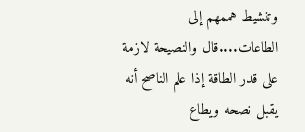وتنشيط هممهم إلى الطاعات....قال والنصيحة لازمة على قدر الطاقة إذا علم الناصح أنه يقبل نصحه ويطاع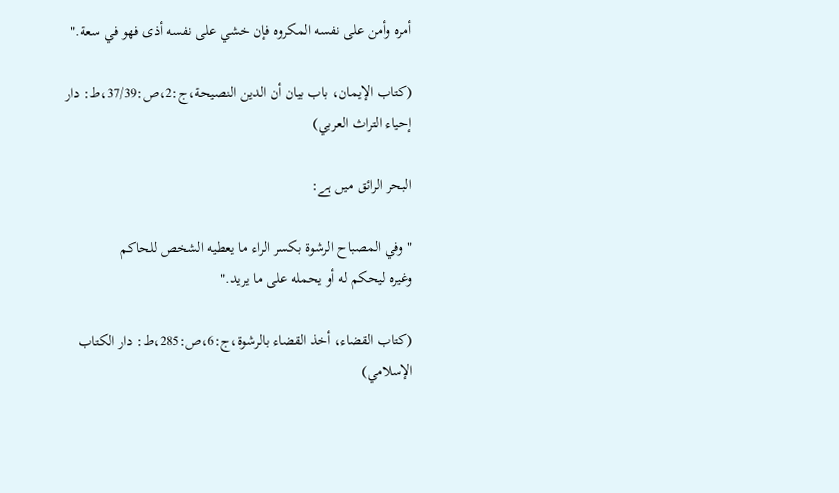أمره وأمن على نفسه المكروه فإن خشي على نفسه أذى فهو في سعة."

(كتاب الإيمان، باب بيان أن الدين النصيحة،ج:2،ص:37/39،ط: دار إحياء التراث العربي)

البحر الرائق میں ہے:

"وفي المصباح الرشوة بكسر الراء ما يعطيه الشخص للحاكم وغيره ‌ليحكم ‌له أو يحمله على ما يريد."

(كتاب القضاء، أخذ القضاء بالرشوة،ج:6،ص:285،ط: دار الكتاب الإسلامي)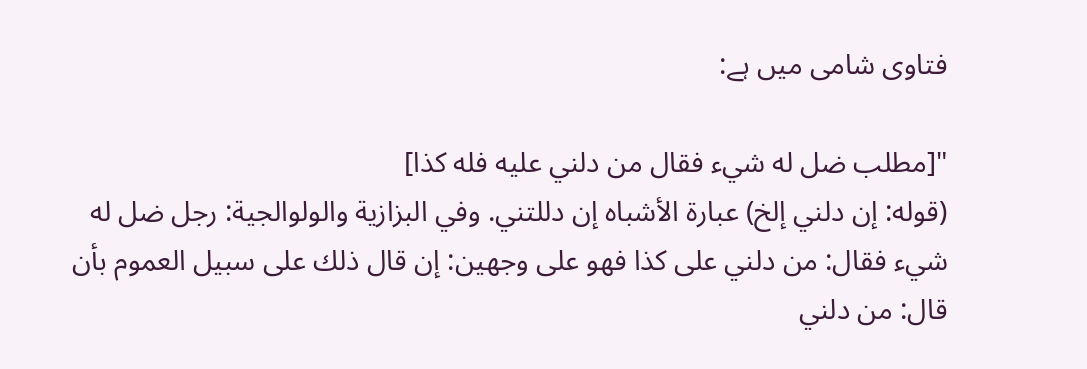فتاوی شامی میں ہے:

"[مطلب ضل له شيء فقال من دلني عليه فله كذا]
(قوله: إن دلني إلخ) عبارة الأشباه إن دللتني. وفي البزازية والولوالجية: رجل ضل له شيء فقال: من دلني على كذا فهو على وجهين: إن قال ذلك على سبيل العموم بأن قال: من دلني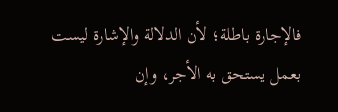فالإجارة باطلة؛ لأن الدلالة والإشارة ليست بعمل يستحق به الأجر، وإن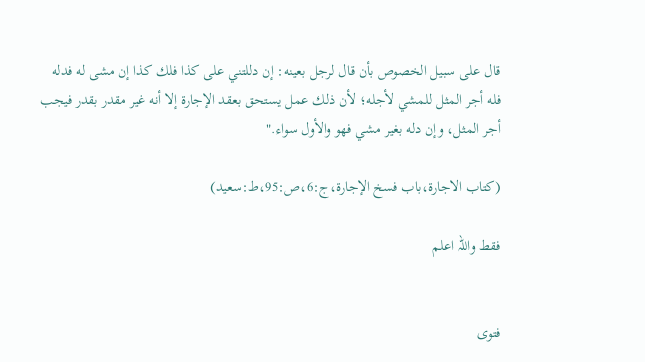قال على سبيل الخصوص بأن قال لرجل بعينه: إن دللتني على كذا فلك كذا إن مشى له فدله فله أجر المثل للمشي لأجله؛ لأن ذلك عمل يستحق بعقد الإجارة إلا أنه غير مقدر بقدر فيجب أجر المثل، وإن دله بغير مشي فهو والأول سواء."

(کتاب الاجارۃ،‌‌باب فسخ الإجارة،ج:6،ص:95،ط:سعید)

فقط واللہ اعلم


فتوی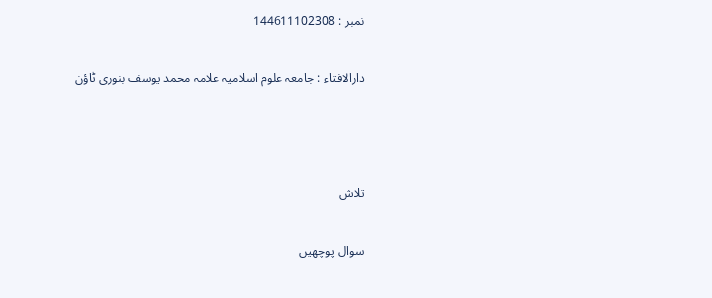نمبر : 144611102308

دارالافتاء : جامعہ علوم اسلامیہ علامہ محمد یوسف بنوری ٹاؤن



تلاش

سوال پوچھیں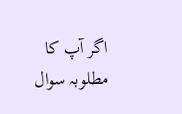اگر آپ کا مطلوبہ سوال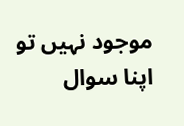موجود نہیں تو اپنا سوال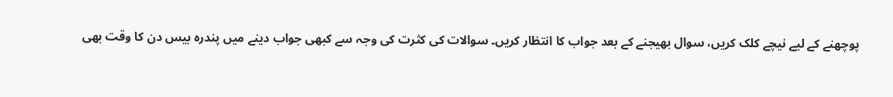پوچھنے کے لیے نیچے کلک کریں، سوال بھیجنے کے بعد جواب کا انتظار کریں۔ سوالات کی کثرت کی وجہ سے کبھی جواب دینے میں پندرہ بیس دن کا وقت بھی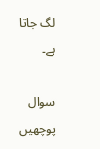لگ جاتا ہے۔

سوال پوچھیں